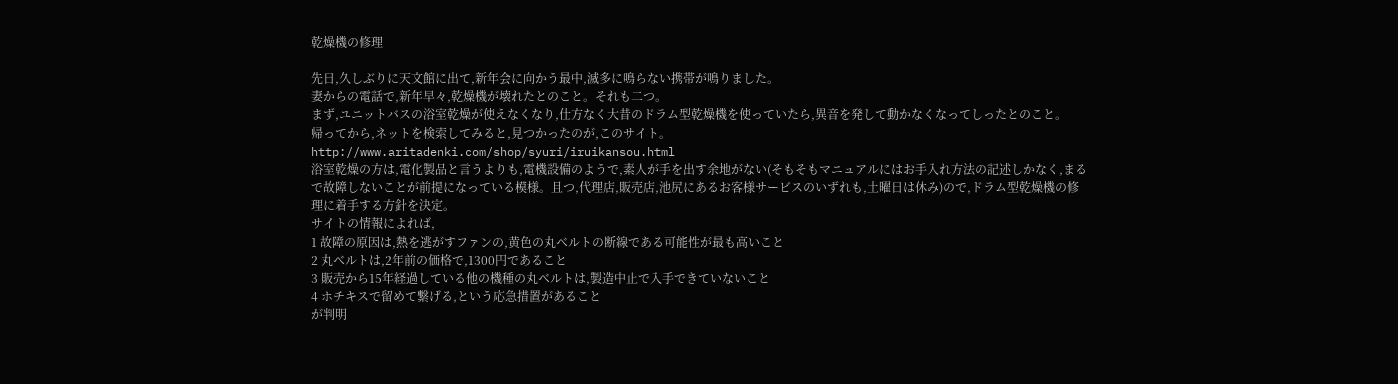乾燥機の修理

先日,久しぶりに天文館に出て,新年会に向かう最中,滅多に鳴らない携帯が鳴りました。
妻からの電話で,新年早々,乾燥機が壊れたとのこと。それも二つ。
まず,ユニットバスの浴室乾燥が使えなくなり,仕方なく大昔のドラム型乾燥機を使っていたら,異音を発して動かなくなってしったとのこと。
帰ってから,ネットを検索してみると,見つかったのが,このサイト。
http://www.aritadenki.com/shop/syuri/iruikansou.html
浴室乾燥の方は,電化製品と言うよりも,電機設備のようで,素人が手を出す余地がない(そもそもマニュアルにはお手入れ方法の記述しかなく,まるで故障しないことが前提になっている模様。且つ,代理店,販売店,池尻にあるお客様サービスのいずれも,土曜日は休み)ので,ドラム型乾燥機の修理に着手する方針を決定。
サイトの情報によれば,
1 故障の原因は,熱を逃がすファンの,黄色の丸ベルトの断線である可能性が最も高いこと
2 丸ベルトは,2年前の価格で,1300円であること
3 販売から15年経過している他の機種の丸ベルトは,製造中止で入手できていないこと
4 ホチキスで留めて繋げる,という応急措置があること
が判明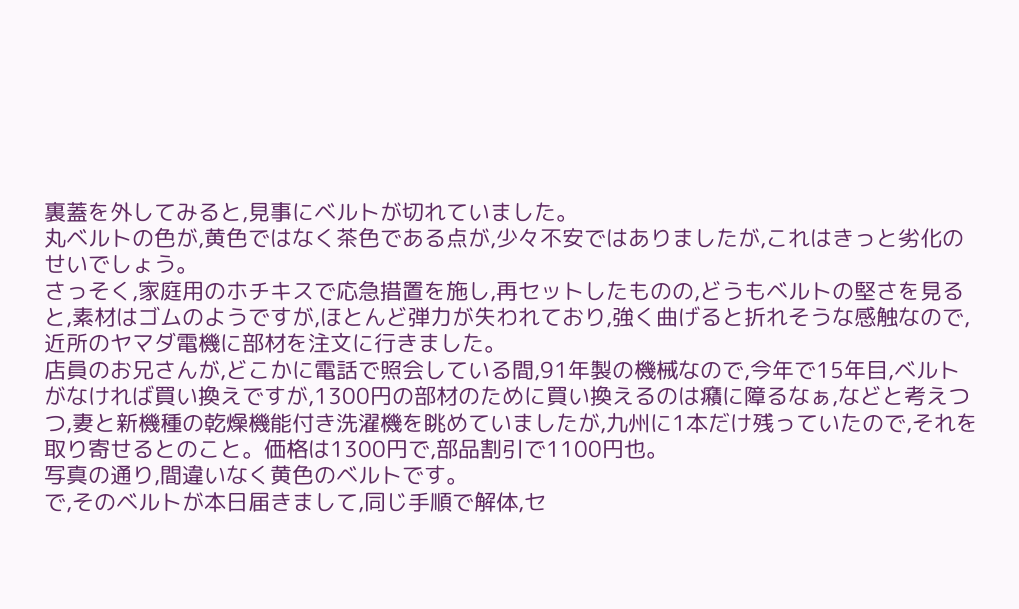裏蓋を外してみると,見事にベルトが切れていました。
丸ベルトの色が,黄色ではなく茶色である点が,少々不安ではありましたが,これはきっと劣化のせいでしょう。
さっそく,家庭用のホチキスで応急措置を施し,再セットしたものの,どうもベルトの堅さを見ると,素材はゴムのようですが,ほとんど弾力が失われており,強く曲げると折れそうな感触なので,近所のヤマダ電機に部材を注文に行きました。
店員のお兄さんが,どこかに電話で照会している間,91年製の機械なので,今年で15年目,ベルトがなければ買い換えですが,1300円の部材のために買い換えるのは癪に障るなぁ,などと考えつつ,妻と新機種の乾燥機能付き洗濯機を眺めていましたが,九州に1本だけ残っていたので,それを取り寄せるとのこと。価格は1300円で,部品割引で1100円也。
写真の通り,間違いなく黄色のベルトです。
で,そのベルトが本日届きまして,同じ手順で解体,セ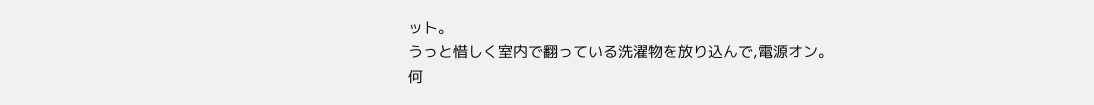ット。
うっと惜しく室内で翻っている洗濯物を放り込んで,電源オン。
何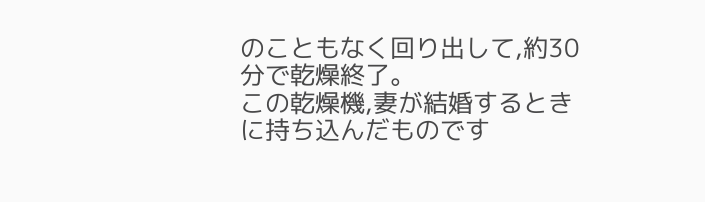のこともなく回り出して,約30分で乾燥終了。
この乾燥機,妻が結婚するときに持ち込んだものです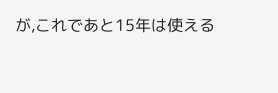が,これであと15年は使える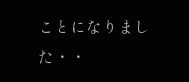ことになりました・・